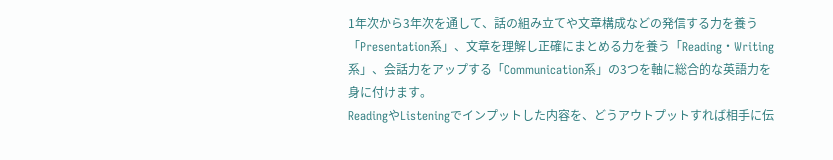1年次から3年次を通して、話の組み立てや文章構成などの発信する力を養う「Presentation系」、文章を理解し正確にまとめる力を養う「Reading・Writing系」、会話力をアップする「Communication系」の3つを軸に総合的な英語力を身に付けます。
ReadingやListeningでインプットした内容を、どうアウトプットすれば相手に伝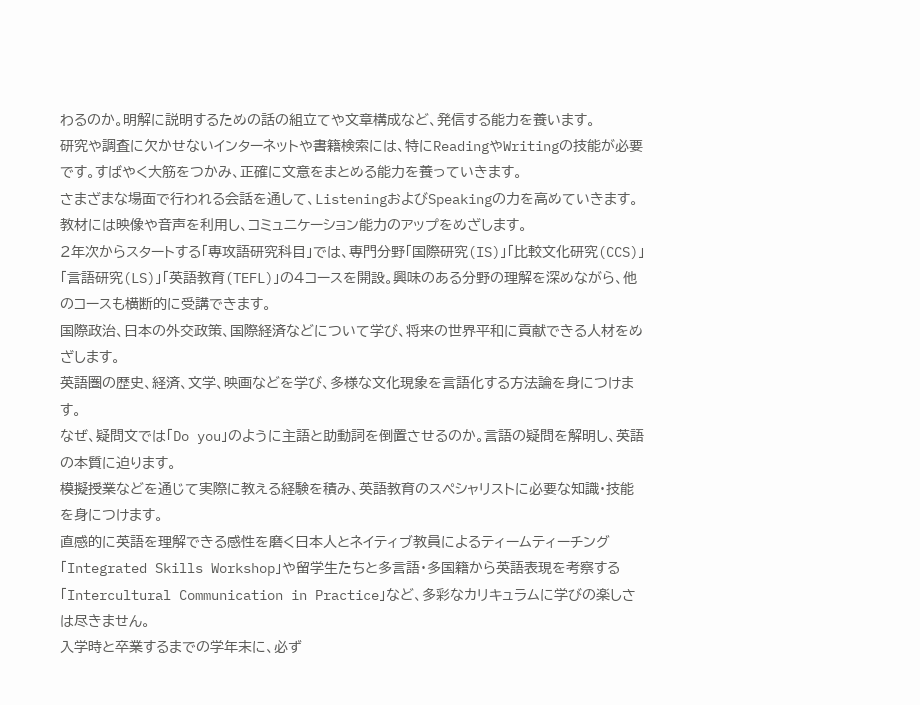わるのか。明解に説明するための話の組立てや文章構成など、発信する能力を養います。
研究や調査に欠かせないインターネットや書籍検索には、特にReadingやWritingの技能が必要です。すばやく大筋をつかみ、正確に文意をまとめる能力を養っていきます。
さまざまな場面で行われる会話を通して、ListeningおよびSpeakingの力を高めていきます。教材には映像や音声を利用し、コミュニケーション能力のアップをめざします。
2年次からスタートする「専攻語研究科目」では、専門分野「国際研究(IS)」「比較文化研究(CCS)」「言語研究(LS)」「英語教育(TEFL)」の4コースを開設。興味のある分野の理解を深めながら、他のコースも横断的に受講できます。
国際政治、日本の外交政策、国際経済などについて学び、将来の世界平和に貢献できる人材をめざします。
英語圏の歴史、経済、文学、映画などを学び、多様な文化現象を言語化する方法論を身につけます。
なぜ、疑問文では「Do you」のように主語と助動詞を倒置させるのか。言語の疑問を解明し、英語の本質に迫ります。
模擬授業などを通じて実際に教える経験を積み、英語教育のスペシャリストに必要な知識・技能を身につけます。
直感的に英語を理解できる感性を磨く日本人とネイティブ教員によるティームティーチング「Integrated Skills Workshop」や留学生たちと多言語・多国籍から英語表現を考察する「Intercultural Communication in Practice」など、多彩なカリキュラムに学びの楽しさは尽きません。
入学時と卒業するまでの学年末に、必ず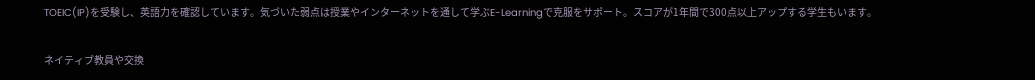TOEIC(IP)を受験し、英語力を確認しています。気づいた弱点は授業やインターネットを通して学ぶE-Learningで克服をサポート。スコアが1年間で300点以上アップする学生もいます。

ネイティブ教員や交換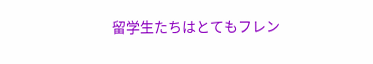留学生たちはとてもフレン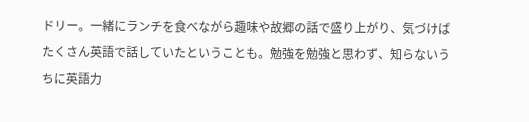ドリー。一緒にランチを食べながら趣味や故郷の話で盛り上がり、気づけばたくさん英語で話していたということも。勉強を勉強と思わず、知らないうちに英語力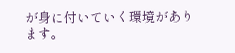が身に付いていく環境があります。